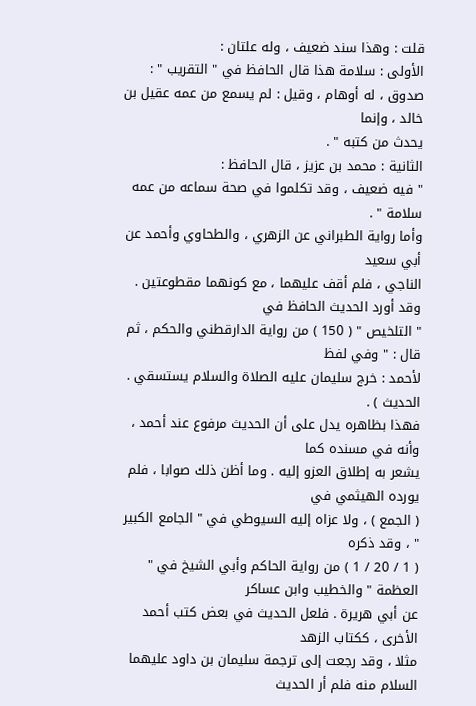قلت : وهذا سند ضعيف ، وله علتان :
الأولى : سلامة هذا قال الحافظ في " التقريب " :
صدوق ، له أوهام ، وقيل : لم يسمع من عمه عقيل بن خالد ، وإنما
يحدث من كتبه " .
الثانية : محمد بن عزيز ، قال الحافظ :
" فيه ضعيف ، وقد تكلموا في صحة سماعه من عمه سلامة " .
وأما رواية الطبراني عن الزهري ، والطحاوي وأحمد عن أبي سعيد
الناجي ، فلم أقف عليهما ، مع كونهما مقطوعتين . وقد أورد الحديث الحافظ في
" التلخيص " ( 150 ) من رواية الدارقطني والحكم ، ثم قال : " وفي لفظ
لأحمد : خرج سليمان عليه الصلاة والسلام يستسقي . الحديث ) .
فهذا بظاهره يدل على أن الحديث مرفوع عند أحمد ، وأنه في مسنده كما
يشعر به إطلاق العزو إليه . وما أظن ذلك صوابا ، فلم يورده الهيثمي في
( الجمع ) ، ولا عزاه إليه السيوطي في " الجامع الكبير " ، وقد ذكره
( 1 / 20 / 1 ) من رواية الحاكم وأبي الشيخ في " العظمة " والخطيب وابن عساكر
عن أبي هريرة . فلعل الحديث في بعض كتب أحمد الأخرى ، ككتاب الزهد
مثلا ، وقد رجعت إلى ترجمة سليمان بن داود عليهما السلام منه فلم أر الحديث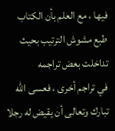فيها ، مع العلم بأن الكتاب طبع مشوش الترتيب بحيث تداخلت بعض تراجمه
في تراجم أخرى ، فعسى الله تبارك وتعالى أن يقيض له رجلا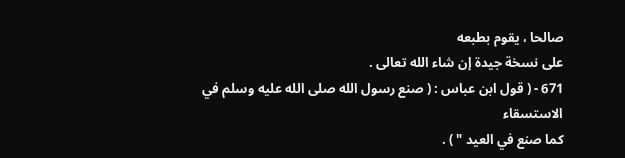صالحا ، يقوم بطبعه
على نسخة جيدة إن شاء الله تعالى .
671 - ( قول ابن عباس : ( صنع رسول الله صلى الله عليه وسلم في الاستسقاء
كما صنع في العيد " ) .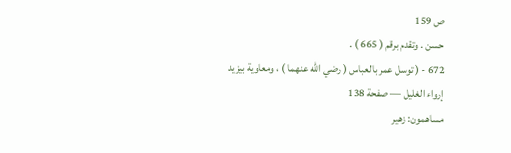ص 159
حسن . وتقدم برقم ( 665 ) .
672 - ( توسل عمر بالعباس ( رضي الله عنهما ) ، ومعاوية بيزيد
إرواء الغليل — صفحة 138
مساهمون: زهير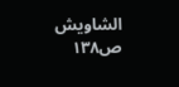الشاويش
ص١٣٨